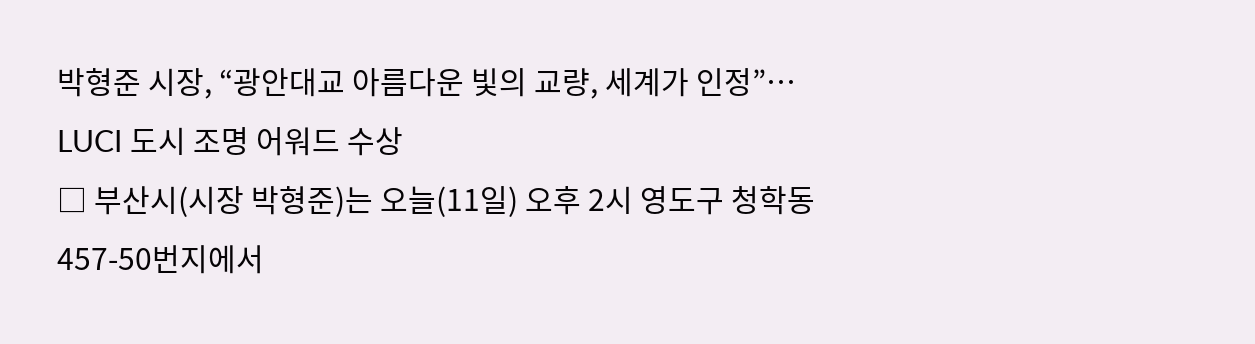박형준 시장, “광안대교 아름다운 빛의 교량, 세계가 인정”… LUCI 도시 조명 어워드 수상
□ 부산시(시장 박형준)는 오늘(11일) 오후 2시 영도구 청학동 457-50번지에서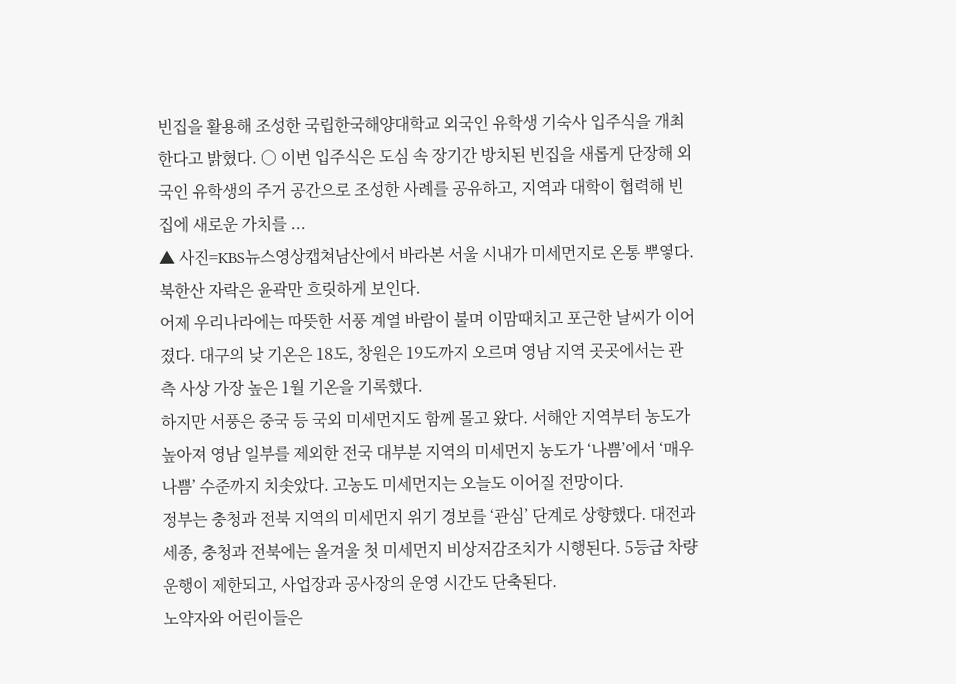빈집을 활용해 조성한 국립한국해양대학교 외국인 유학생 기숙사 입주식을 개최한다고 밝혔다. ○ 이번 입주식은 도심 속 장기간 방치된 빈집을 새롭게 단장해 외국인 유학생의 주거 공간으로 조성한 사례를 공유하고, 지역과 대학이 협력해 빈집에 새로운 가치를 ...
▲ 사진=KBS뉴스영상캡쳐남산에서 바라본 서울 시내가 미세먼지로 온통 뿌옇다. 북한산 자락은 윤곽만 흐릿하게 보인다.
어제 우리나라에는 따뜻한 서풍 계열 바람이 불며 이맘때치고 포근한 날씨가 이어졌다. 대구의 낮 기온은 18도, 창원은 19도까지 오르며 영남 지역 곳곳에서는 관측 사상 가장 높은 1월 기온을 기록했다.
하지만 서풍은 중국 등 국외 미세먼지도 함께 몰고 왔다. 서해안 지역부터 농도가 높아져 영남 일부를 제외한 전국 대부분 지역의 미세먼지 농도가 ‘나쁨’에서 ‘매우 나쁨’ 수준까지 치솟았다. 고농도 미세먼지는 오늘도 이어질 전망이다.
정부는 충청과 전북 지역의 미세먼지 위기 경보를 ‘관심’ 단계로 상향했다. 대전과 세종, 충청과 전북에는 올겨울 첫 미세먼지 비상저감조치가 시행된다. 5등급 차량 운행이 제한되고, 사업장과 공사장의 운영 시간도 단축된다.
노약자와 어린이들은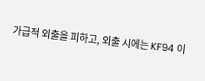가급적 외출을 피하고, 외출 시에는 KF94 이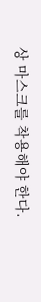상 마스크를 착용해야 한다.